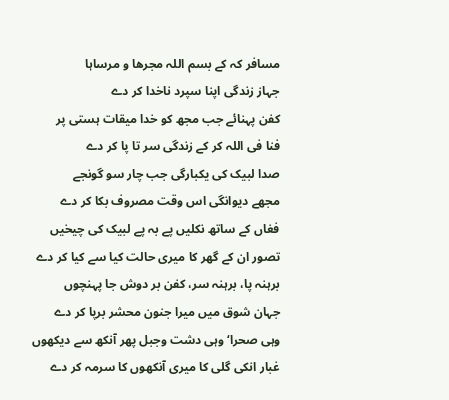مسافر کہ کے بسم اللہ مجرھا و مرساہا
جہاز زندگی اپنا سپرد ناخدا کر دے
کفن پہنائے جب مجھ کو خدا میقات ہستی پر
فنا فی اللہ کر کے زندگی سر تا پا کر دے
صدا لبیک کی یکبارگی جب چار سو گونجے
مجھے دیوانگی اس وقت مصروف بکا کر دے
فغاں کے ساتھ نکلیں پے بہ پے لبیک کی چیخیں
تصور ان کے گھر کا میری حالت کیا سے کیا کر دے
برہنہ پا، برہنہ سر، کفن بر دوش جا پہنچوں
جہان شوق میں میرا جنون محشر برپا کر دے
وہی صحرا‘ وہی دشت وجبل پھر آنکھ سے دیکھوں
غبار انکی گلی کا میری آنکھوں کا سرمہ کر دے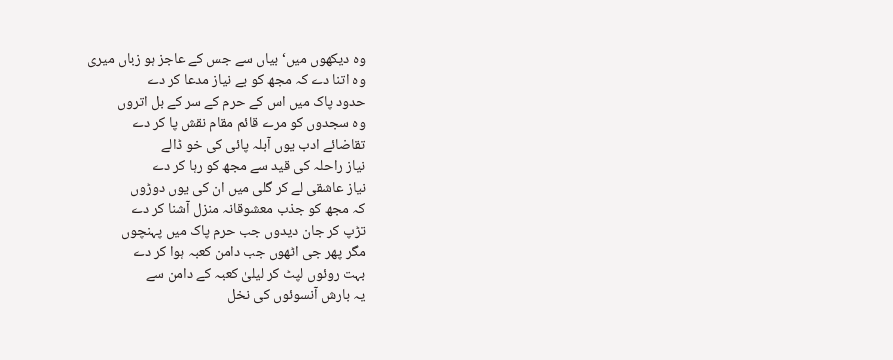وہ دیکھوں میں‘ بیاں سے جس کے عاجز ہو زباں میری
وہ اتنا دے کہ مجھ کو بے نیاز مدعا کر دے
حدود پاک میں اس کے حرم کے سر کے بل اتروں
وہ سجدوں کو مرے قائم مقام نقش پا کر دے
تقاضائے ادب یوں آبلہ پائی کی خو ڈالے
نیاز راحلہ کی قید سے مجھ کو رہا کر دے
نیاز عاشقی لے کر گلی میں ان کی یوں دوڑوں
کہ مجھ کو جذب معشوقانہ منزل آشنا کر دے
تڑپ کر جان دیدوں جب حرم پاک میں پہنچوں
مگر پھر جی اٹھوں جب دامن کعبہ ہوا کر دے
بہت روئوں لپٹ کر لیلیٰ کعبہ کے دامن سے
یہ بارش آنسوئوں کی نخل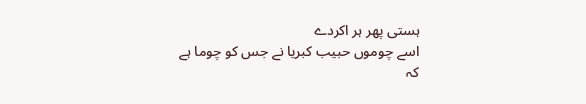ہستی پھر ہر اکردے
اسے چوموں حبیب کبریا نے جس کو چوما ہے
کہ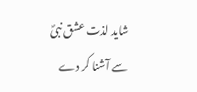شاید لذت عشق نبیؐ سے آشنا کر دے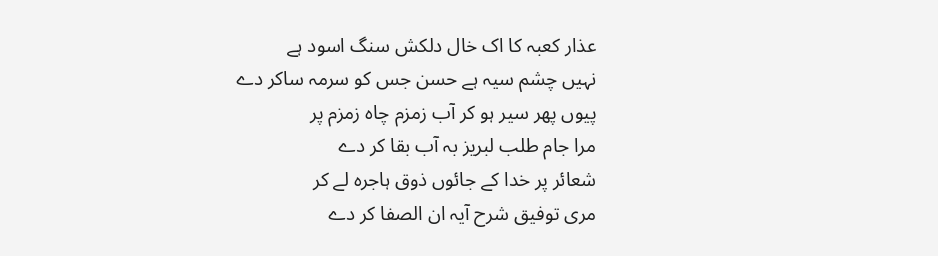عذار کعبہ کا اک خال دلکش سنگ اسود ہے
نہیں چشم سیہ ہے حسن جس کو سرمہ ساکر دے
پیوں پھر سیر ہو کر آب زمزم چاہ زمزم پر
مرا جام طلب لبریز بہ آب بقا کر دے
شعائر پر خدا کے جائوں ذوق ہاجرہ لے کر
مری توفیق شرح آیہ ان الصفا کر دے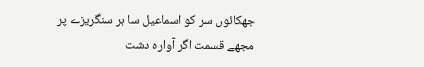جھکائوں سر کو اسماعیل سا ہر سنگریزے پر
مجھے قسمت اگر آوارہ دشت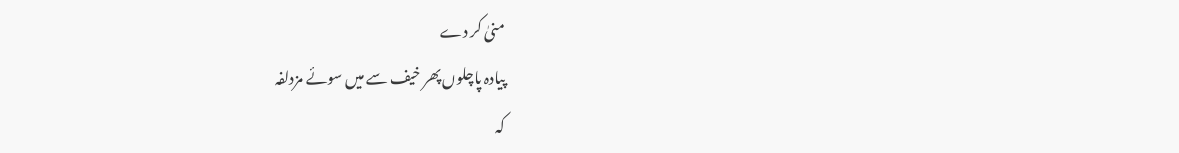منیٰ کر دے
پیادہ پاچلوں پھر خیف سے میں سوئے مزدلفہ
کہ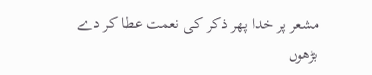مشعر پر خدا پھر ذکر کی نعمت عطا کر دے
بڑھوں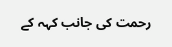رحمت کی جانب کہہ کے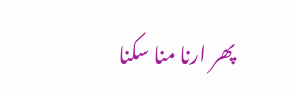پھر ارنا منا سکنا